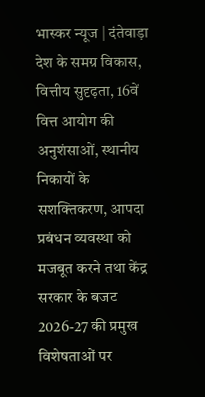भास्कर न्यूज | दंतेवाड़ा देश के समग्र विकास, वित्तीय सुदृढ़ता, 16वें वित्त आयोग की अनुशंसाओं, स्थानीय निकायों के सशक्तिकरण, आपदा प्रबंधन व्यवस्था को मजबूत करने तथा केंद्र सरकार के बजट 2026-27 की प्रमुख विशेषताओं पर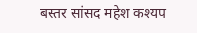बस्तर सांसद महेश कश्यप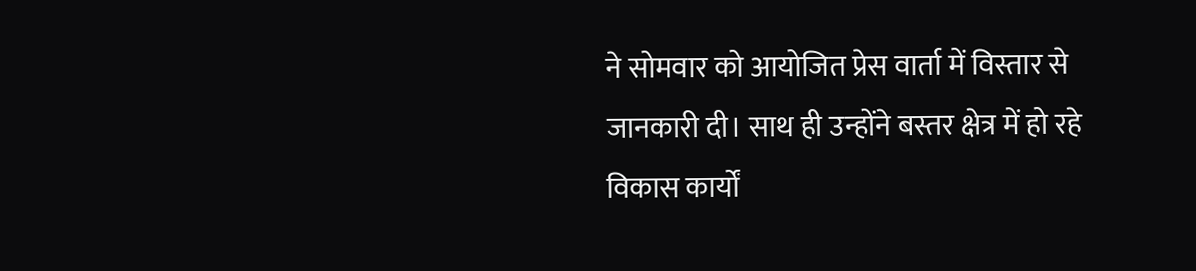ने सोमवार को आयोजित प्रेस वार्ता में विस्तार से जानकारी दी। साथ ही उन्होंने बस्तर क्षेत्र में हो रहे विकास कार्यों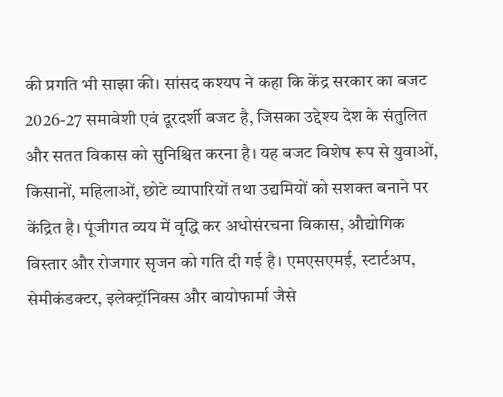की प्रगति भी साझा की। सांसद कश्यप ने कहा कि केंद्र सरकार का बजट 2026-27 समावेशी एवं दूरदर्शी बजट है, जिसका उद्देश्य देश के संतुलित और सतत विकास को सुनिश्चित करना है। यह बजट विशेष रूप से युवाओं, किसानों, महिलाओं, छोटे व्यापारियों तथा उद्यमियों को सशक्त बनाने पर केंद्रित है। पूंजीगत व्यय में वृद्धि कर अधोसंरचना विकास, औद्योगिक विस्तार और रोजगार सृजन को गति दी गई है। एमएसएमई, स्टार्टअप, सेमीकंडक्टर, इलेक्ट्रॉनिक्स और बायोफार्मा जैसे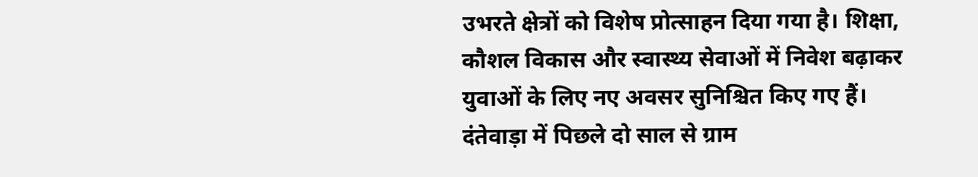उभरते क्षेत्रों को विशेष प्रोत्साहन दिया गया है। शिक्षा, कौशल विकास और स्वास्थ्य सेवाओं में निवेश बढ़ाकर युवाओं के लिए नए अवसर सुनिश्चित किए गए हैं।
दंतेवाड़ा में पिछले दो साल से ग्राम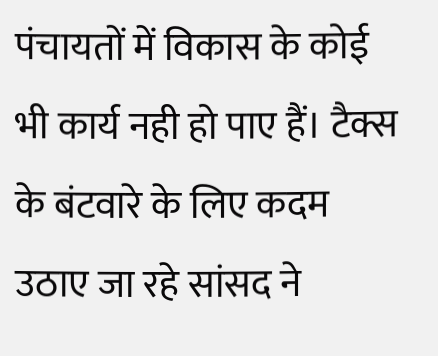पंचायतों में विकास के कोई भी कार्य नही हो पाए हैं। टैक्स के बंटवारे के लिए कदम उठाए जा रहे सांसद ने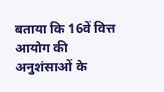बताया कि 16वें वित्त आयोग की अनुशंसाओं के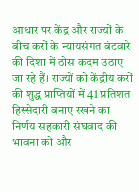आधार पर केंद्र और राज्यों के बीच करों के न्यायसंगत बंटवारे की दिशा में ठोस कदम उठाए जा रहे हैं। राज्यों को केंद्रीय करों की शुद्ध प्राप्तियों में 41 प्रतिशत हिस्सेदारी बनाए रखने का निर्णय सहकारी संघवाद की भावना को और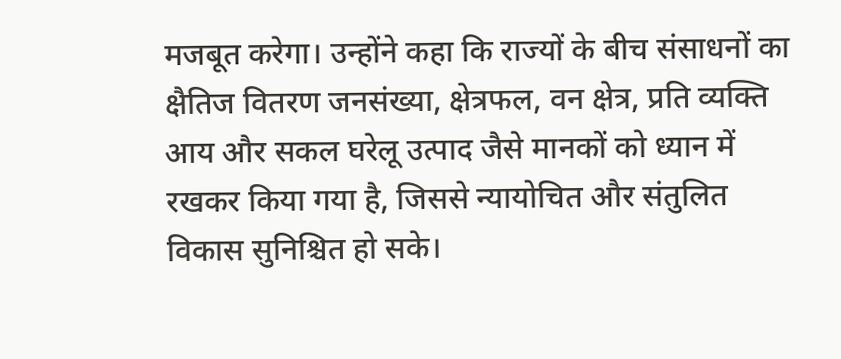मजबूत करेगा। उन्होंने कहा कि राज्यों के बीच संसाधनों का क्षैतिज वितरण जनसंख्या, क्षेत्रफल, वन क्षेत्र, प्रति व्यक्ति आय और सकल घरेलू उत्पाद जैसे मानकों को ध्यान में रखकर किया गया है, जिससे न्यायोचित और संतुलित विकास सुनिश्चित हो सके।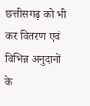छत्तीसगढ़ को भी कर वितरण एवं विभिन्न अनुदानों के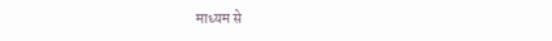माध्यम से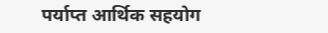पर्याप्त आर्थिक सहयोग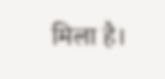मिला है।